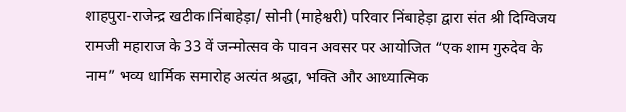शाहपुरा-राजेन्द्र खटीक।निंबाहेड़ा/ सोनी (माहेश्वरी) परिवार निंबाहेड़ा द्वारा संत श्री दिग्विजय रामजी महाराज के 33 वें जन्मोत्सव के पावन अवसर पर आयोजित “एक शाम गुरुदेव के नाम” भव्य धार्मिक समारोह अत्यंत श्रद्धा, भक्ति और आध्यात्मिक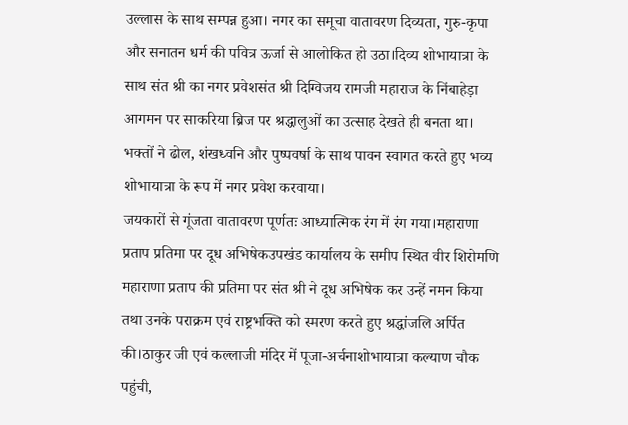उल्लास के साथ सम्पन्न हुआ। नगर का समूचा वातावरण दिव्यता, गुरु-कृपा और सनातन धर्म की पवित्र ऊर्जा से आलोकित हो उठा।दिव्य शोभायात्रा के साथ संत श्री का नगर प्रवेशसंत श्री दिग्विजय रामजी महाराज के निंबाहेड़ा आगमन पर साकरिया ब्रिज पर श्रद्धालुओं का उत्साह देखते ही बनता था। भक्तों ने ढोल, शंखध्वनि और पुष्पवर्षा के साथ पावन स्वागत करते हुए भव्य शोभायात्रा के रूप में नगर प्रवेश करवाया।
जयकारों से गूंजता वातावरण पूर्णतः आध्यात्मिक रंग में रंग गया।महाराणा प्रताप प्रतिमा पर दूध अभिषेकउपखंड कार्यालय के समीप स्थित वीर शिरोमणि महाराणा प्रताप की प्रतिमा पर संत श्री ने दूध अभिषेक कर उन्हें नमन किया तथा उनके पराक्रम एवं राष्ट्रभक्ति को स्मरण करते हुए श्रद्धांजलि अर्पित की।ठाकुर जी एवं कल्लाजी मंदिर में पूजा-अर्चनाशोभायात्रा कल्याण चौक पहुंची,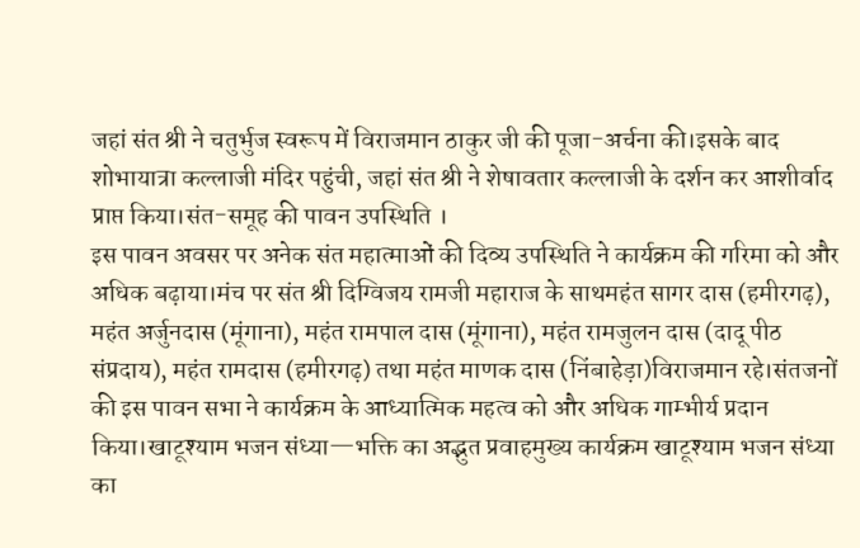जहां संत श्री ने चतुर्भुज स्वरूप में विराजमान ठाकुर जी की पूजा-अर्चना की।इसके बाद शोभायात्रा कल्लाजी मंदिर पहुंची, जहां संत श्री ने शेषावतार कल्लाजी के दर्शन कर आशीर्वाद प्राप्त किया।संत-समूह की पावन उपस्थिति ।
इस पावन अवसर पर अनेक संत महात्माओं की दिव्य उपस्थिति ने कार्यक्रम की गरिमा को और अधिक बढ़ाया।मंच पर संत श्री दिग्विजय रामजी महाराज के साथमहंत सागर दास (हमीरगढ़), महंत अर्जुनदास (मूंगाना), महंत रामपाल दास (मूंगाना), महंत रामजुलन दास (दादू पीठ संप्रदाय), महंत रामदास (हमीरगढ़) तथा महंत माणक दास (निंबाहेड़ा)विराजमान रहे।संतजनों की इस पावन सभा ने कार्यक्रम के आध्यात्मिक महत्व को और अधिक गाम्भीर्य प्रदान किया।खाटूश्याम भजन संध्या—भक्ति का अद्भुत प्रवाहमुख्य कार्यक्रम खाटूश्याम भजन संध्या का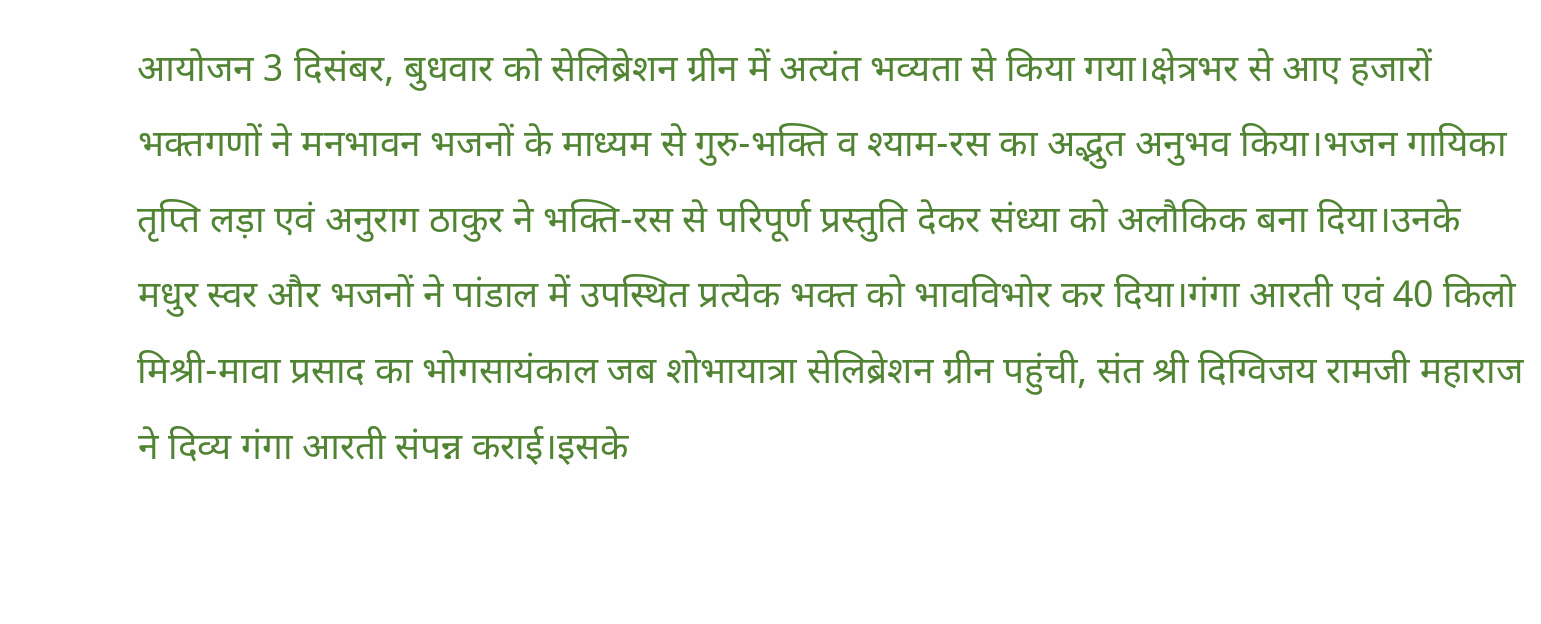आयोजन 3 दिसंबर, बुधवार को सेलिब्रेशन ग्रीन में अत्यंत भव्यता से किया गया।क्षेत्रभर से आए हजारों भक्तगणों ने मनभावन भजनों के माध्यम से गुरु-भक्ति व श्याम-रस का अद्भुत अनुभव किया।भजन गायिका तृप्ति लड़ा एवं अनुराग ठाकुर ने भक्ति-रस से परिपूर्ण प्रस्तुति देकर संध्या को अलौकिक बना दिया।उनके मधुर स्वर और भजनों ने पांडाल में उपस्थित प्रत्येक भक्त को भावविभोर कर दिया।गंगा आरती एवं 40 किलो मिश्री-मावा प्रसाद का भोगसायंकाल जब शोभायात्रा सेलिब्रेशन ग्रीन पहुंची, संत श्री दिग्विजय रामजी महाराज ने दिव्य गंगा आरती संपन्न कराई।इसके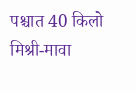पश्चात 40 किलो मिश्री-मावा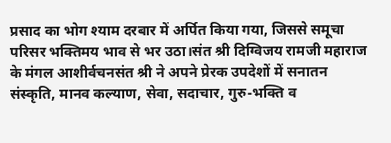प्रसाद का भोग श्याम दरबार में अर्पित किया गया, जिससे समूचा परिसर भक्तिमय भाव से भर उठा।संत श्री दिग्विजय रामजी महाराज के मंगल आशीर्वचनसंत श्री ने अपने प्रेरक उपदेशों में सनातन संस्कृति, मानव कल्याण, सेवा, सदाचार, गुरु-भक्ति व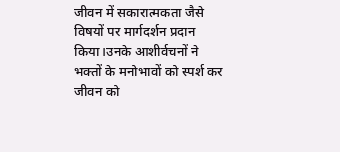जीवन में सकारात्मकता जैसे विषयों पर मार्गदर्शन प्रदान किया।उनके आशीर्वचनों ने भक्तों के मनोभावों को स्पर्श कर जीवन को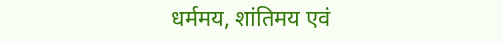धर्ममय, शांतिमय एवं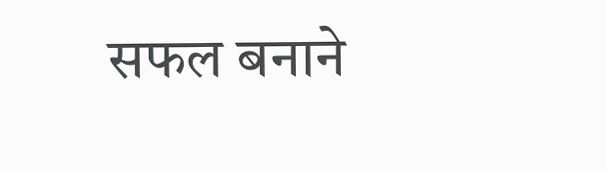सफल बनाने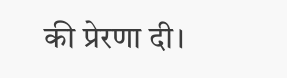की प्रेरणा दी।